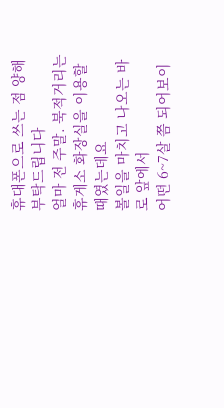휴대폰으로 쓰는 점 양해 부탁드립니다
얼마 전 주말. 북적거리는 휴게소 화장실을 이용할 때였는데요
볼일을 마치고 나오는 바로 앞에서
어떤 6~7살 쯤 되어보이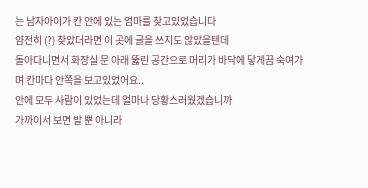는 남자아이가 칸 안에 있는 엄마를 찾고있었습니다
얌전히 (?) 찾았더라면 이 곳에 글을 쓰지도 않았을텐데
돌아다니면서 화장실 문 아래 뚫린 공간으로 머리가 바닥에 닿게끔 숙여가며 칸마다 안쪽을 보고있었어요..
안에 모두 사람이 있었는데 얼마나 당황스러웠겠습니까
가까이서 보면 발 뿐 아니라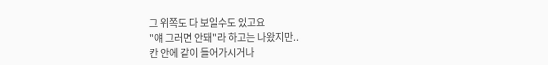그 위쪽도 다 보일수도 있고요
"얘 그러면 안돼"라 하고는 나왔지만..
칸 안에 같이 들어가시거나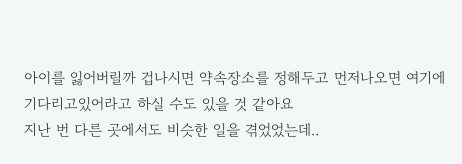아이를 잃어버릴까 겁나시면 약속장소를 정해두고 먼저나오면 여기에 기다리고있어라고 하실 수도 있을 것 같아요
지난 번 다른 곳에서도 비슷한 일을 겪었었는데..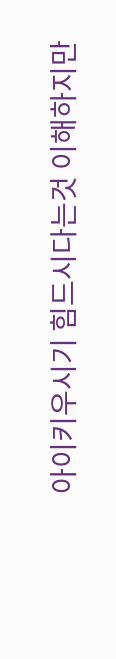아이키우시기 힘드시다는것 이해하지만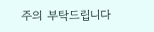주의 부탁드립니다